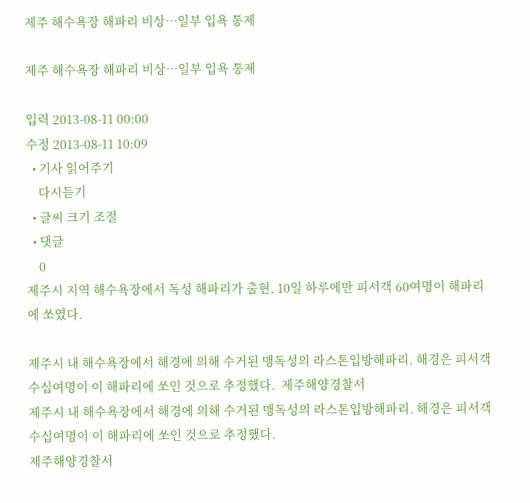제주 해수욕장 해파리 비상…일부 입욕 통제

제주 해수욕장 해파리 비상…일부 입욕 통제

입력 2013-08-11 00:00
수정 2013-08-11 10:09
  • 기사 읽어주기
    다시듣기
  • 글씨 크기 조절
  • 댓글
    0
제주시 지역 해수욕장에서 독성 해파리가 출현, 10일 하루에만 피서객 60여명이 해파리에 쏘였다.

제주시 내 해수욕장에서 해경에 의해 수거된 맹독성의 라스톤입방해파리. 해경은 피서객 수십여명이 이 해파리에 쏘인 것으로 추정했다.  제주해양경찰서
제주시 내 해수욕장에서 해경에 의해 수거된 맹독성의 라스톤입방해파리. 해경은 피서객 수십여명이 이 해파리에 쏘인 것으로 추정했다.
제주해양경찰서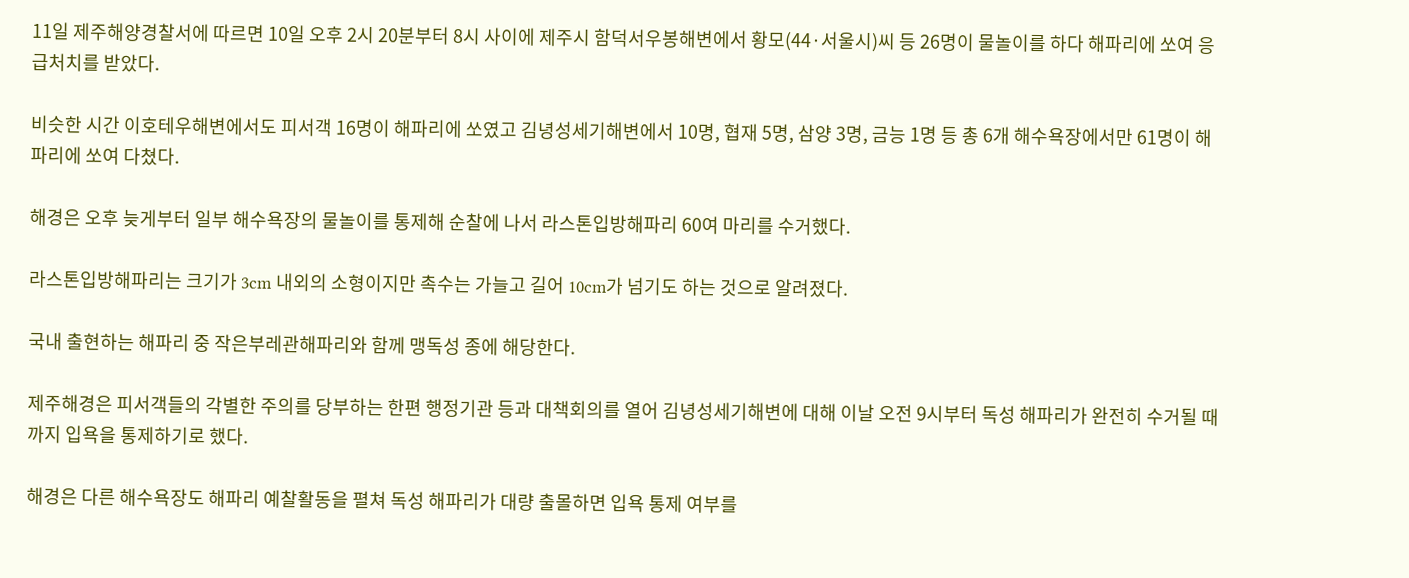11일 제주해양경찰서에 따르면 10일 오후 2시 20분부터 8시 사이에 제주시 함덕서우봉해변에서 황모(44·서울시)씨 등 26명이 물놀이를 하다 해파리에 쏘여 응급처치를 받았다.

비슷한 시간 이호테우해변에서도 피서객 16명이 해파리에 쏘였고 김녕성세기해변에서 10명, 협재 5명, 삼양 3명, 금능 1명 등 총 6개 해수욕장에서만 61명이 해파리에 쏘여 다쳤다.

해경은 오후 늦게부터 일부 해수욕장의 물놀이를 통제해 순찰에 나서 라스톤입방해파리 60여 마리를 수거했다.

라스톤입방해파리는 크기가 3cm 내외의 소형이지만 촉수는 가늘고 길어 10cm가 넘기도 하는 것으로 알려졌다.

국내 출현하는 해파리 중 작은부레관해파리와 함께 맹독성 종에 해당한다.

제주해경은 피서객들의 각별한 주의를 당부하는 한편 행정기관 등과 대책회의를 열어 김녕성세기해변에 대해 이날 오전 9시부터 독성 해파리가 완전히 수거될 때까지 입욕을 통제하기로 했다.

해경은 다른 해수욕장도 해파리 예찰활동을 펼쳐 독성 해파리가 대량 출몰하면 입욕 통제 여부를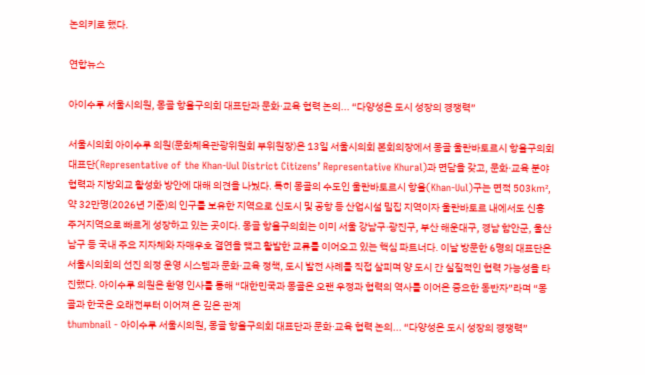논의키로 했다.

연합뉴스

아이수루 서울시의원, 몽골 항올구의회 대표단과 문화·교육 협력 논의... “다양성은 도시 성장의 경쟁력”

서울시의회 아이수루 의원(문화체육관광위원회 부위원장)은 13일 서울시의회 본회의장에서 몽골 울란바토르시 항올구의회 대표단(Representative of the Khan-Uul District Citizens’ Representative Khural)과 면담을 갖고, 문화·교육 분야 협력과 지방외교 활성화 방안에 대해 의견을 나눴다. 특히 몽골의 수도인 울란바토르시 항올(Khan-Uul)구는 면적 503㎢, 약 32만명(2026년 기준)의 인구를 보유한 지역으로 신도시 및 공항 등 산업시설 밀집 지역이자 울란바토르 내에서도 신흥 주거지역으로 빠르게 성장하고 있는 곳이다. 몽골 항올구의회는 이미 서울 강남구·광진구, 부산 해운대구, 경남 함안군, 울산 남구 등 국내 주요 지자체와 자매우호 결연을 맺고 활발한 교류를 이어오고 있는 핵심 파트너다. 이날 방문한 6명의 대표단은 서울시의회의 선진 의정 운영 시스템과 문화·교육 정책, 도시 발전 사례를 직접 살피며 양 도시 간 실질적인 협력 가능성을 타진했다. 아이수루 의원은 환영 인사를 통해 “대한민국과 몽골은 오랜 우정과 협력의 역사를 이어온 중요한 동반자”라며 “몽골과 한국은 오래전부터 이어져 온 깊은 관계
thumbnail - 아이수루 서울시의원, 몽골 항올구의회 대표단과 문화·교육 협력 논의... “다양성은 도시 성장의 경쟁력”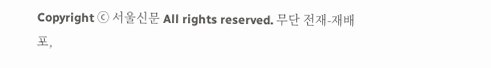Copyright ⓒ 서울신문 All rights reserved. 무단 전재-재배포,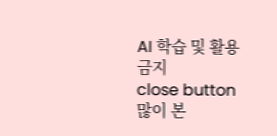AI 학습 및 활용 금지
close button
많이 본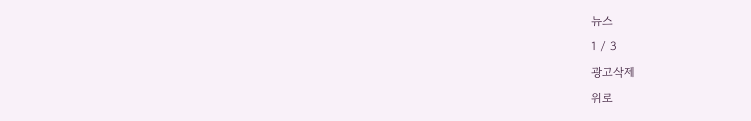뉴스
1 / 3
광고삭제
위로